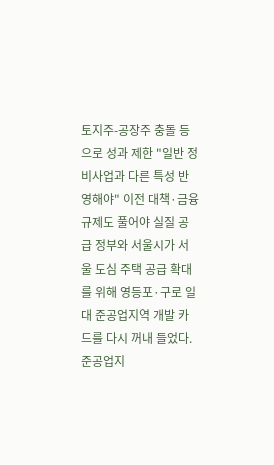토지주-공장주 충돌 등으로 성과 제한 "일반 정비사업과 다른 특성 반영해야" 이전 대책·금융 규제도 풀어야 실질 공급 정부와 서울시가 서울 도심 주택 공급 확대를 위해 영등포·구로 일대 준공업지역 개발 카드를 다시 꺼내 들었다. 준공업지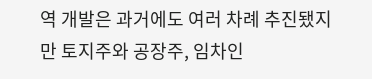역 개발은 과거에도 여러 차례 추진됐지만 토지주와 공장주, 임차인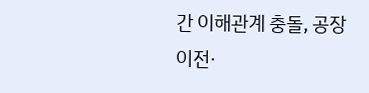간 이해관계 충돌, 공장 이전·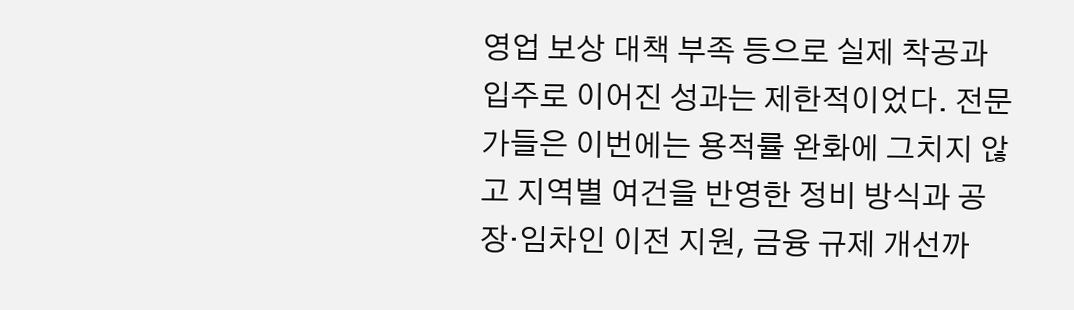영업 보상 대책 부족 등으로 실제 착공과 입주로 이어진 성과는 제한적이었다. 전문가들은 이번에는 용적률 완화에 그치지 않고 지역별 여건을 반영한 정비 방식과 공장·임차인 이전 지원, 금융 규제 개선까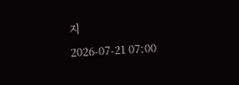지
2026-07-21 07:00